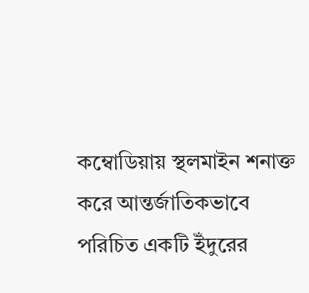কম্বোডিয়ায় স্থলমাইন শনাক্ত করে আন্তর্জাতিকভাবে পরিচিত একটি ইঁদুরের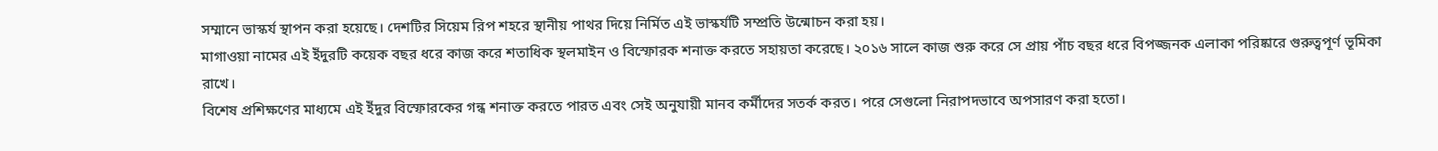সম্মানে ভাস্কর্য স্থাপন করা হয়েছে। দেশটির সিয়েম রিপ শহরে স্থানীয় পাথর দিয়ে নির্মিত এই ভাস্কর্যটি সম্প্রতি উন্মোচন করা হয়।
মাগাওয়া নামের এই ইঁদুরটি কয়েক বছর ধরে কাজ করে শতাধিক স্থলমাইন ও বিস্ফোরক শনাক্ত করতে সহায়তা করেছে। ২০১৬ সালে কাজ শুরু করে সে প্রায় পাঁচ বছর ধরে বিপজ্জনক এলাকা পরিষ্কারে গুরুত্বপূর্ণ ভূমিকা রাখে।
বিশেষ প্রশিক্ষণের মাধ্যমে এই ইঁদুর বিস্ফোরকের গন্ধ শনাক্ত করতে পারত এবং সেই অনুযায়ী মানব কর্মীদের সতর্ক করত। পরে সেগুলো নিরাপদভাবে অপসারণ করা হতো।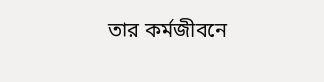তার কর্মজীবনে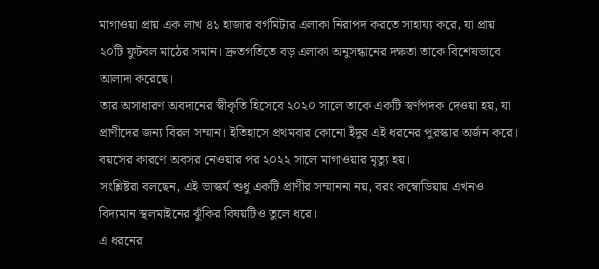মাগাওয়া প্রায় এক লাখ ৪১ হাজার বর্গমিটার এলাকা নিরাপদ করতে সাহায্য করে, যা প্রায় ২০টি ফুটবল মাঠের সমান। দ্রুতগতিতে বড় এলাকা অনুসন্ধানের দক্ষতা তাকে বিশেষভাবে আলাদা করেছে।
তার অসাধারণ অবদানের স্বীকৃতি হিসেবে ২০২০ সালে তাকে একটি স্বর্ণপদক দেওয়া হয়, যা প্রাণীদের জন্য বিরল সম্মান। ইতিহাসে প্রথমবার কোনো ইঁদুর এই ধরনের পুরস্কার অর্জন করে।
বয়সের কারণে অবসর নেওয়ার পর ২০২২ সালে মাগাওয়ার মৃত্যু হয়।
সংশ্লিষ্টরা বলছেন, এই ভাস্কর্য শুধু একটি প্রাণীর সম্মাননা নয়, বরং কম্বোডিয়ায় এখনও বিদ্যমান স্থলমাইনের ঝুঁকির বিষয়টিও তুলে ধরে।
এ ধরনের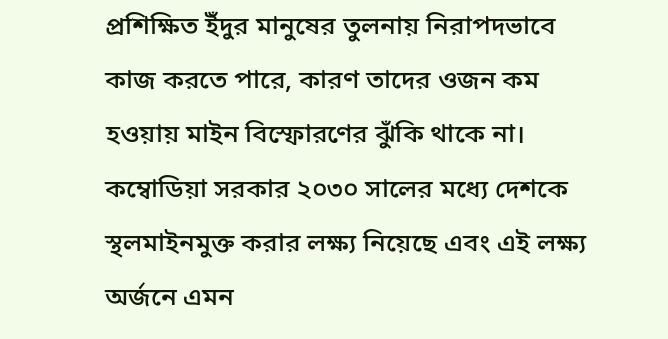প্রশিক্ষিত ইঁদুর মানুষের তুলনায় নিরাপদভাবে কাজ করতে পারে, কারণ তাদের ওজন কম হওয়ায় মাইন বিস্ফোরণের ঝুঁকি থাকে না।
কম্বোডিয়া সরকার ২০৩০ সালের মধ্যে দেশকে স্থলমাইনমুক্ত করার লক্ষ্য নিয়েছে এবং এই লক্ষ্য অর্জনে এমন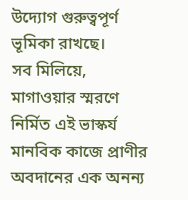উদ্যোগ গুরুত্বপূর্ণ ভূমিকা রাখছে।
সব মিলিয়ে, মাগাওয়ার স্মরণে নির্মিত এই ভাস্কর্য মানবিক কাজে প্রাণীর অবদানের এক অনন্য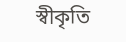স্বীকৃতি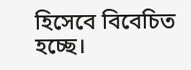হিসেবে বিবেচিত হচ্ছে।